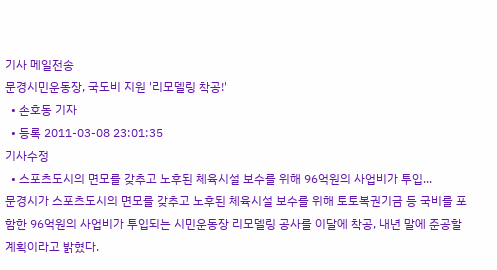기사 메일전송
문경시민운동장, 국도비 지원 '리모델링 착공!'
  • 손호동 기자
  • 등록 2011-03-08 23:01:35
기사수정
  • 스포츠도시의 면모를 갖추고 노후된 체육시설 보수를 위해 96억원의 사업비가 투입...
문경시가 스포츠도시의 면모를 갖추고 노후된 체육시설 보수를 위해 토토복권기금 등 국비를 포함한 96억원의 사업비가 투입되는 시민운동장 리모델링 공사를 이달에 착공, 내년 말에 준공할 계획이라고 밝혔다.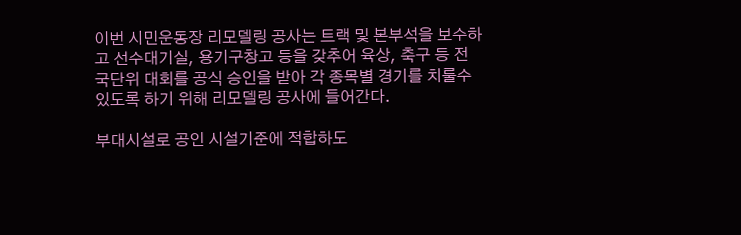이번 시민운동장 리모델링 공사는 트랙 및 본부석을 보수하고 선수대기실, 용기구창고 등을 갖추어 육상, 축구 등 전국단위 대회를 공식 승인을 받아 각 종목별 경기를 치룰수 있도록 하기 위해 리모델링 공사에 들어간다.

부대시설로 공인 시설기준에 적합하도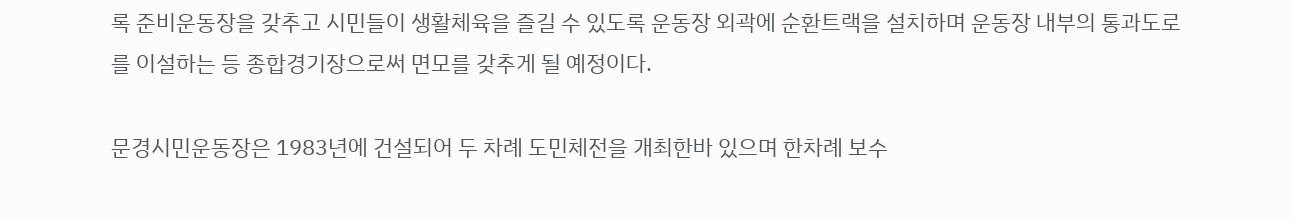록 준비운동장을 갖추고 시민들이 생활체육을 즐길 수 있도록 운동장 외곽에 순환트랙을 설치하며 운동장 내부의 통과도로를 이설하는 등 종합경기장으로써 면모를 갖추게 될 예정이다.

문경시민운동장은 1983년에 건설되어 두 차례 도민체전을 개최한바 있으며 한차례 보수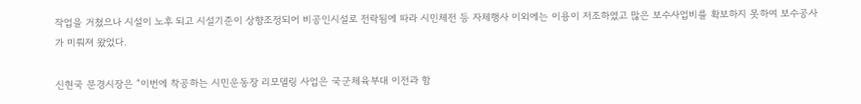작업을 거쳤으나 시설이 노후 되고 시설기준이 상향조정되어 비공인시설로 전락됨에 따라 시민체전 등 자체행사 이외에는 이용이 저조하였고 많은 보수사업비를 확보하지 못하여 보수공사가 미뤄져 왔었다.

신현국 문경시장은 “이번에 착공하는 시민운동장 리모델링 사업은 국군체육부대 이전과 함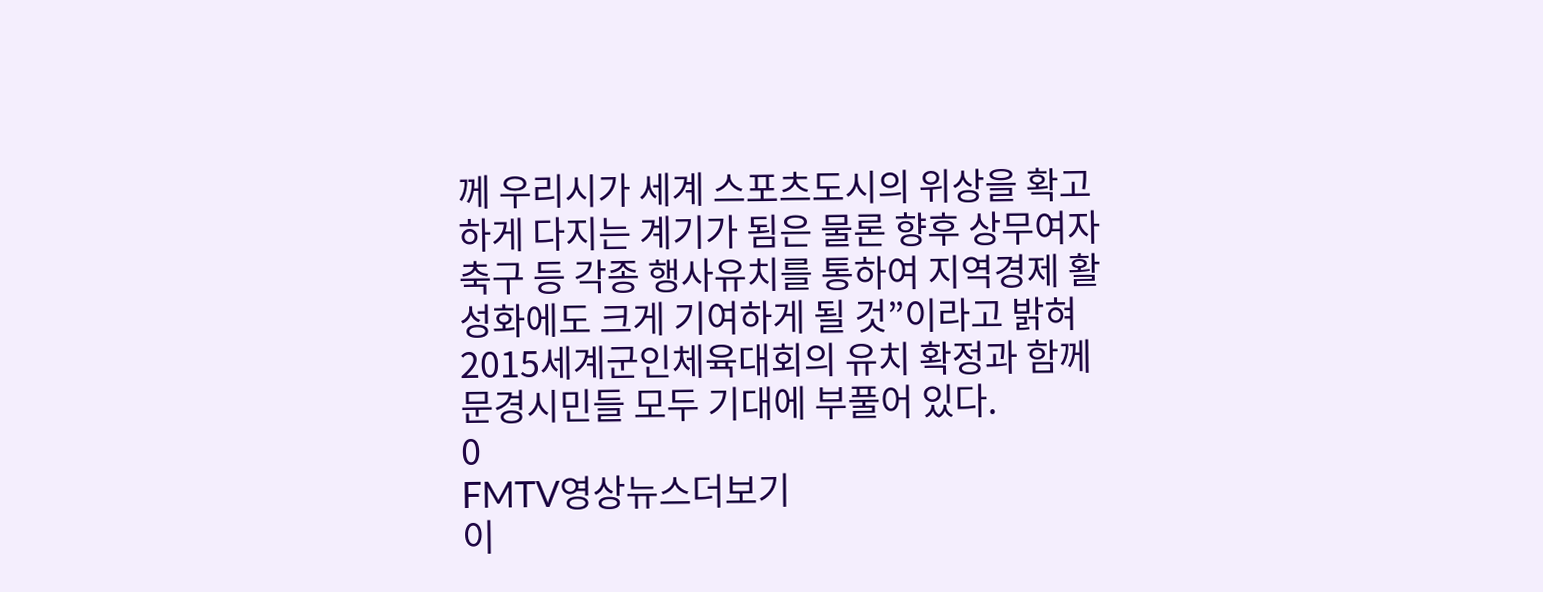께 우리시가 세계 스포츠도시의 위상을 확고하게 다지는 계기가 됨은 물론 향후 상무여자축구 등 각종 행사유치를 통하여 지역경제 활성화에도 크게 기여하게 될 것”이라고 밝혀 2015세계군인체육대회의 유치 확정과 함께 문경시민들 모두 기대에 부풀어 있다.
0
FMTV영상뉴스더보기
이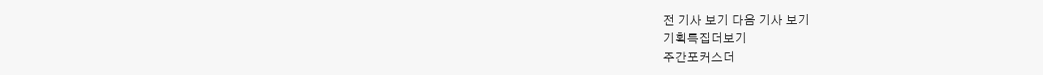전 기사 보기 다음 기사 보기
기획특집더보기
주간포커스더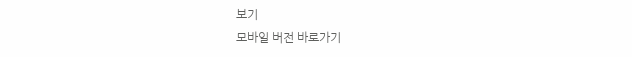보기
모바일 버전 바로가기